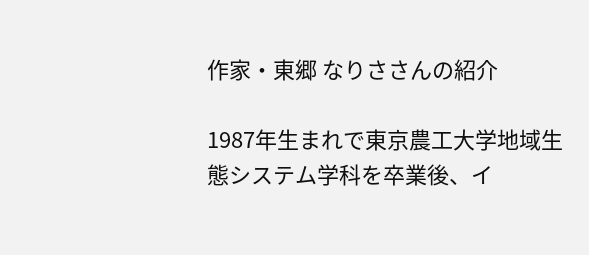作家・東郷 なりささんの紹介

1987年生まれで東京農工大学地域生態システム学科を卒業後、イ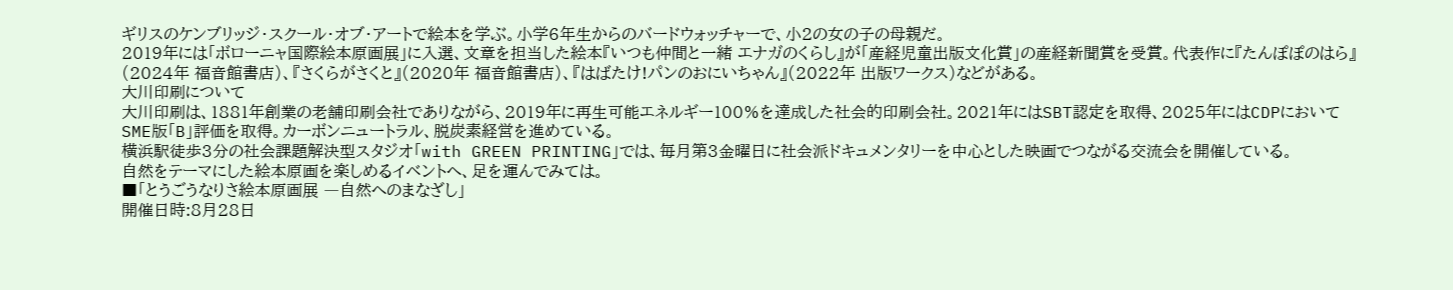ギリスのケンブリッジ・スクール・オブ・アートで絵本を学ぶ。小学6年生からのバードウォッチャーで、小2の女の子の母親だ。
2019年には「ボローニャ国際絵本原画展」に入選、文章を担当した絵本『いつも仲間と一緒 エナガのくらし』が「産経児童出版文化賞」の産経新聞賞を受賞。代表作に『たんぽぽのはら』(2024年 福音館書店)、『さくらがさくと』(2020年 福音館書店)、『はばたけ!パンのおにいちゃん』(2022年 出版ワークス)などがある。
大川印刷について
大川印刷は、1881年創業の老舗印刷会社でありながら、2019年に再生可能エネルギー100%を達成した社会的印刷会社。2021年にはSBT認定を取得、2025年にはCDPにおいてSME版「B」評価を取得。カーボンニュートラル、脱炭素経営を進めている。
横浜駅徒歩3分の社会課題解決型スタジオ「with GREEN PRINTING」では、毎月第3金曜日に社会派ドキュメンタリーを中心とした映画でつながる交流会を開催している。
自然をテーマにした絵本原画を楽しめるイベントへ、足を運んでみては。
■「とうごうなりさ絵本原画展 ―自然へのまなざし」
開催日時:8月28日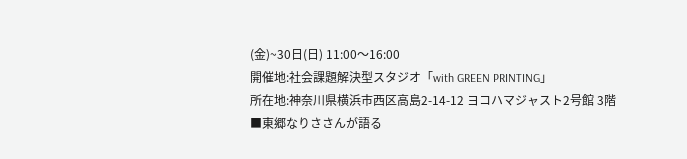(金)~30日(日) 11:00〜16:00
開催地:社会課題解決型スタジオ「with GREEN PRINTING」
所在地:神奈川県横浜市西区高島2-14-12 ヨコハマジャスト2号館 3階
■東郷なりささんが語る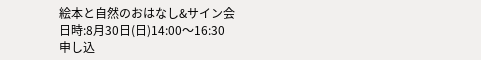絵本と自然のおはなし&サイン会
日時:8月30日(日)14:00〜16:30
申し込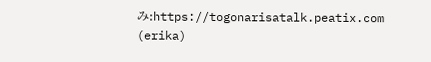み:https://togonarisatalk.peatix.com
(erika)